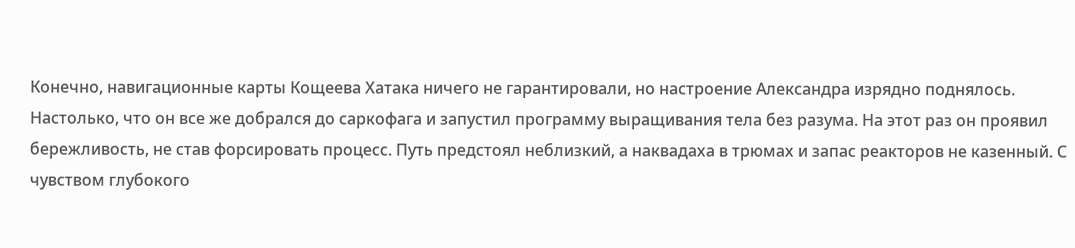Конечно, навигационные карты Кощеева Хатака ничего не гарантировали, но настроение Александра изрядно поднялось. Настолько, что он все же добрался до саркофага и запустил программу выращивания тела без разума. На этот раз он проявил бережливость, не став форсировать процесс. Путь предстоял неблизкий, а наквадаха в трюмах и запас реакторов не казенный. С чувством глубокого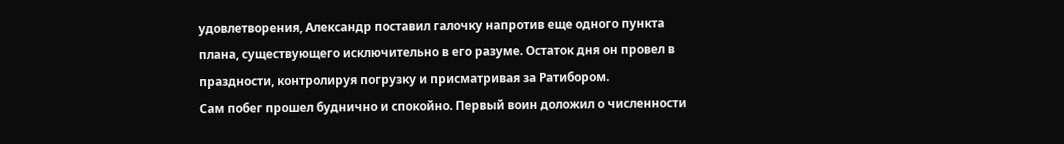удовлетворения, Александр поставил галочку напротив еще одного пункта плана, существующего исключительно в его разуме. Остаток дня он провел в праздности, контролируя погрузку и присматривая за Ратибором.
Сам побег прошел буднично и спокойно. Первый воин доложил о численности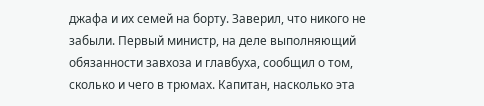джафа и их семей на борту. Заверил, что никого не забыли. Первый министр, на деле выполняющий обязанности завхоза и главбуха, сообщил о том, сколько и чего в трюмах. Капитан, насколько эта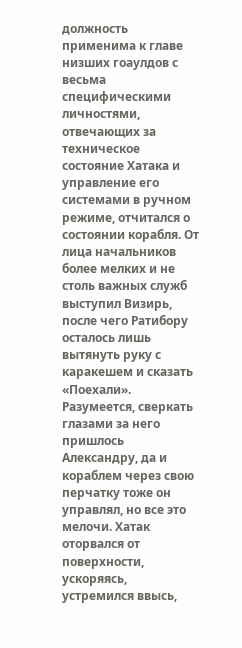должность применима к главе низших гоаулдов с весьма специфическими личностями, отвечающих за техническое состояние Хатака и управление его системами в ручном режиме, отчитался о состоянии корабля. От лица начальников более мелких и не столь важных служб выступил Визирь, после чего Ратибору осталось лишь вытянуть руку с каракешем и сказать «Поехали».
Разумеется, сверкать глазами за него пришлось Александру, да и кораблем через свою перчатку тоже он управлял, но все это мелочи. Хатак оторвался от поверхности, ускоряясь, устремился ввысь,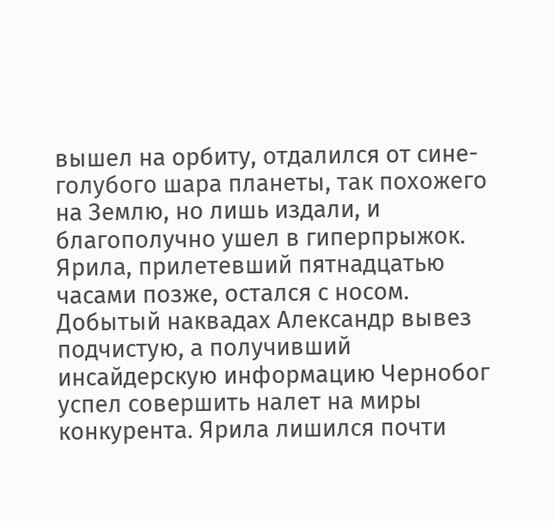вышел на орбиту, отдалился от сине-голубого шара планеты, так похожего на Землю, но лишь издали, и благополучно ушел в гиперпрыжок.
Ярила, прилетевший пятнадцатью часами позже, остался с носом. Добытый наквадах Александр вывез подчистую, а получивший инсайдерскую информацию Чернобог успел совершить налет на миры конкурента. Ярила лишился почти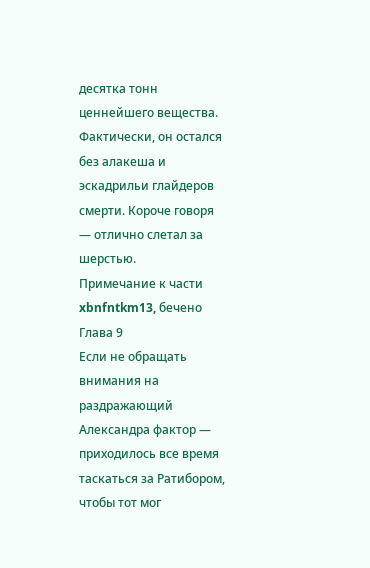десятка тонн ценнейшего вещества. Фактически, он остался без алакеша и эскадрильи глайдеров смерти. Короче говоря — отлично слетал за шерстью.
Примечание к части
xbnfntkm13, бечено
Глава 9
Если не обращать внимания на раздражающий Александра фактор — приходилось все время таскаться за Ратибором, чтобы тот мог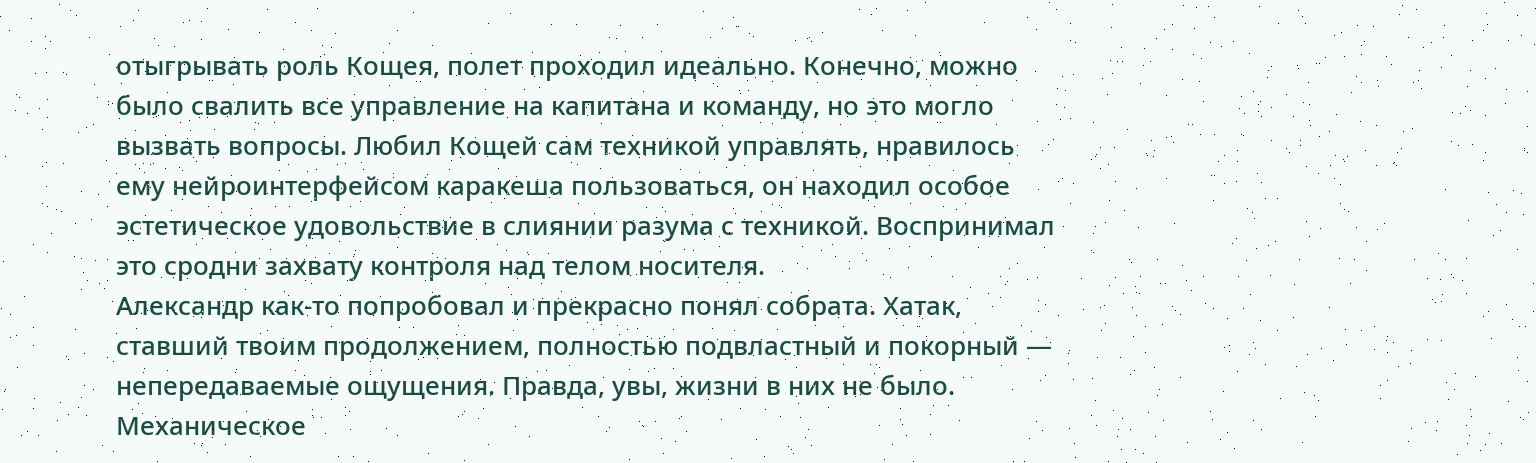отыгрывать роль Кощея, полет проходил идеально. Конечно, можно было свалить все управление на капитана и команду, но это могло вызвать вопросы. Любил Кощей сам техникой управлять, нравилось ему нейроинтерфейсом каракеша пользоваться, он находил особое эстетическое удовольствие в слиянии разума с техникой. Воспринимал это сродни захвату контроля над телом носителя.
Александр как-то попробовал и прекрасно понял собрата. Хатак, ставший твоим продолжением, полностью подвластный и покорный — непередаваемые ощущения. Правда, увы, жизни в них не было. Механическое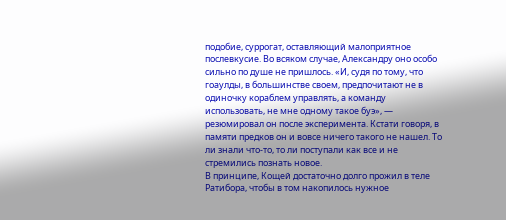подобие, суррогат, оставляющий малоприятное послевкусие. Во всяком случае, Александру оно особо сильно по душе не пришлось. «И, судя по тому, что гоаулды, в большинстве своем, предпочитают не в одиночку кораблем управлять, а команду использовать, не мне одному такое буэ», — резюмировал он после эксперимента. Кстати говоря, в памяти предков он и вовсе ничего такого не нашел. То ли знали что-то, то ли поступали как все и не стремились познать новое.
В принципе, Кощей достаточно долго прожил в теле Ратибора, чтобы в том накопилось нужное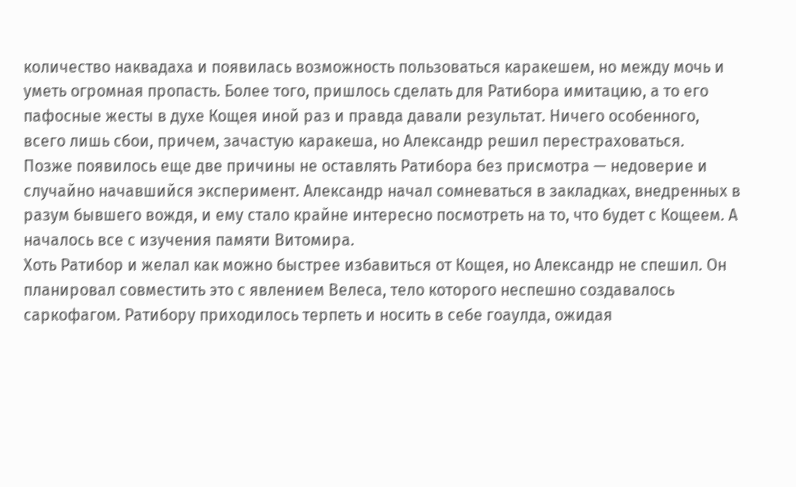количество наквадаха и появилась возможность пользоваться каракешем, но между мочь и уметь огромная пропасть. Более того, пришлось сделать для Ратибора имитацию, а то его пафосные жесты в духе Кощея иной раз и правда давали результат. Ничего особенного, всего лишь сбои, причем, зачастую каракеша, но Александр решил перестраховаться.
Позже появилось еще две причины не оставлять Ратибора без присмотра — недоверие и случайно начавшийся эксперимент. Александр начал сомневаться в закладках, внедренных в разум бывшего вождя, и ему стало крайне интересно посмотреть на то, что будет с Кощеем. А началось все с изучения памяти Витомира.
Хоть Ратибор и желал как можно быстрее избавиться от Кощея, но Александр не спешил. Он планировал совместить это с явлением Велеса, тело которого неспешно создавалось саркофагом. Ратибору приходилось терпеть и носить в себе гоаулда, ожидая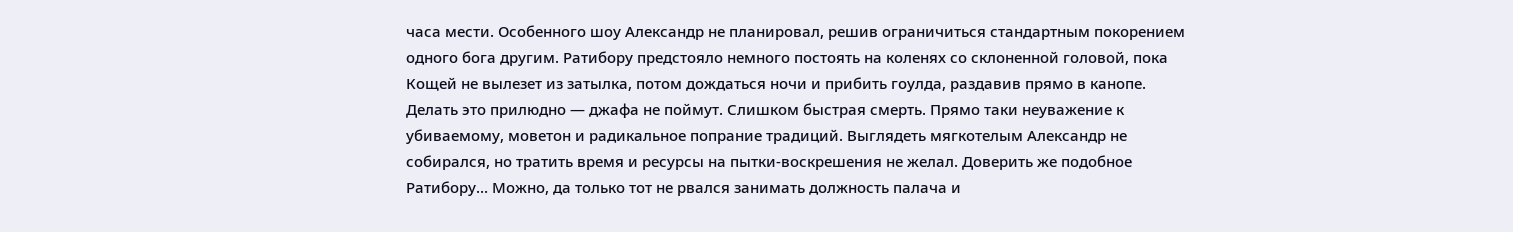часа мести. Особенного шоу Александр не планировал, решив ограничиться стандартным покорением одного бога другим. Ратибору предстояло немного постоять на коленях со склоненной головой, пока Кощей не вылезет из затылка, потом дождаться ночи и прибить гоулда, раздавив прямо в канопе. Делать это прилюдно — джафа не поймут. Слишком быстрая смерть. Прямо таки неуважение к убиваемому, моветон и радикальное попрание традиций. Выглядеть мягкотелым Александр не собирался, но тратить время и ресурсы на пытки-воскрешения не желал. Доверить же подобное Ратибору… Можно, да только тот не рвался занимать должность палача и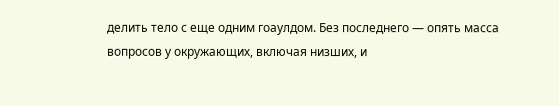делить тело с еще одним гоаулдом. Без последнего — опять масса вопросов у окружающих, включая низших, и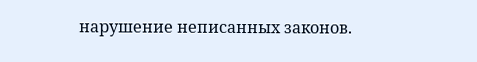нарушение неписанных законов.